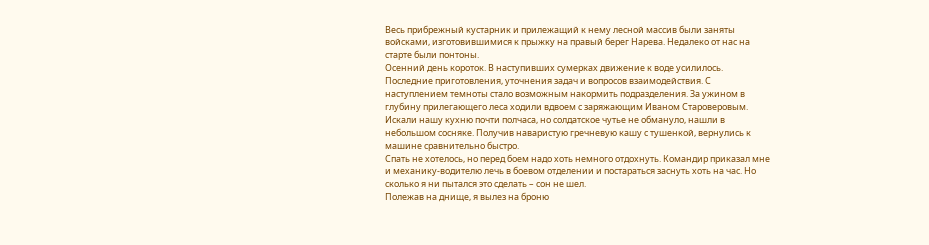Весь прибрежный кустарник и прилежащий к нему лесной массив были заняты войсками, изготовившимися к прыжку на правый берег Нарева. Недалеко от нас на старте были понтоны.
Осенний день короток. В наступивших сумерках движение к воде усилилось. Последние приготовления, уточнения задач и вопросов взаимодействия. С наступлением темноты стало возможным накормить подразделения. За ужином в глубину прилегающего леса ходили вдвоем с заряжающим Иваном Староверовым. Искали нашу кухню почти полчаса, но солдатское чутье не обмануло, нашли в небольшом сосняке. Получив наваристую гречневую кашу с тушенкой, вернулись к машине сравнительно быстро.
Спать не хотелось, но перед боем надо хоть немного отдохнуть. Командир приказал мне и механику-водителю лечь в боевом отделении и постараться заснуть хоть на час. Но сколько я ни пытался это сделать – сон не шел.
Полежав на днище, я вылез на броню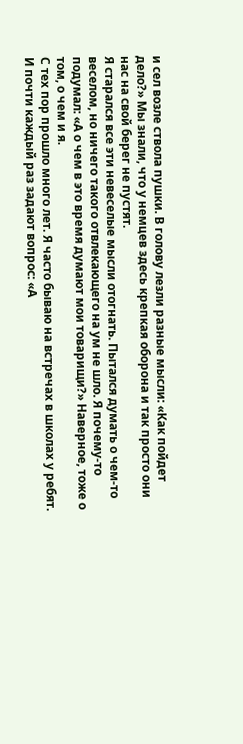и сел возле ствола пушки. В голову лезли разные мысли: «Как пойдет дело?» Мы знали, что у немцев здесь крепкая оборона и так просто они нас на свой берег не пустят.
Я старался все эти невеселые мысли отогнать. Пытался думать о чем-то веселом, но ничего такого отвлекающего на ум не шло. Я почему-то подумал: «А о чем в это время думают мои товарищи?» Наверное, тоже о том, о чем и я.
С тех пор прошло много лет. Я часто бываю на встречах в школах у ребят. И почти каждый раз задают вопрос: «А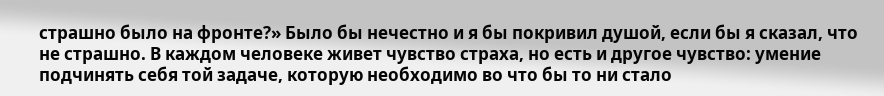страшно было на фронте?» Было бы нечестно и я бы покривил душой, если бы я сказал, что не страшно. В каждом человеке живет чувство страха, но есть и другое чувство: умение подчинять себя той задаче, которую необходимо во что бы то ни стало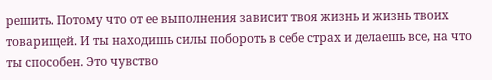решить. Потому что от ее выполнения зависит твоя жизнь и жизнь твоих товарищей. И ты находишь силы побороть в себе страх и делаешь все, на что ты способен. Это чувство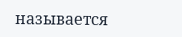называется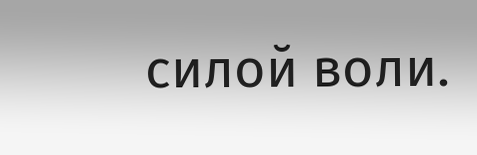силой воли.